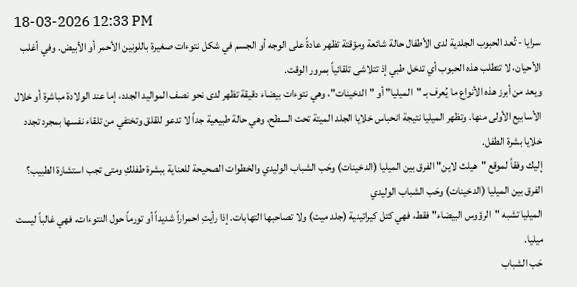18-03-2026 12:33 PM
سرايا - تُعد الحبوب الجلدية لدى الأطفال حالة شائعة ومؤقتة تظهر عادةً على الوجه أو الجسم في شكل نتوءات صغيرة باللونين الأحمر أو الأبيض. وفي أغلب الأحيان، لا تتطلب هذه الحبوب أي تدخل طبي إذ تتلاشى تلقائياً بمرور الوقت.
ويعد من أبرز هذه الأنواع ما يُعرف بـ "الميليا" أو "الدخينات"، وهي نتوءات بيضاء دقيقة تظهر لدى نحو نصف المواليد الجدد، إما عند الولادة مباشرة أو خلال الأسابيع الأولى منها. وتظهر الميليا نتيجة انحباس خلايا الجلد الميتة تحت السطح، وهي حالة طبيعية جداً لا تدعو للقلق وتختفي من تلقاء نفسها بمجرد تجدد خلايا بشرة الطفل.
إليك وفقاً لموقع "هيلث لاين" الفرق بين الميليا (الدخينات) وحَب الشباب الوليدي والخطوات الصحيحة للعناية ببشرة طفلكِ ومتى تجب استشارة الطبيب؟
الفرق بين الميليا (الدخينات) وحَب الشباب الوليدي
الميليا تشبه "الرؤوس البيضاء" فقط، فهي كتل كيراتينية (جلد ميت) ولا تصاحبها التهابات. إذا رأيتِ احمراراً شديداً أو تورماً حول النتوءات، فهي غالباً ليست ميليا.
حَب الشباب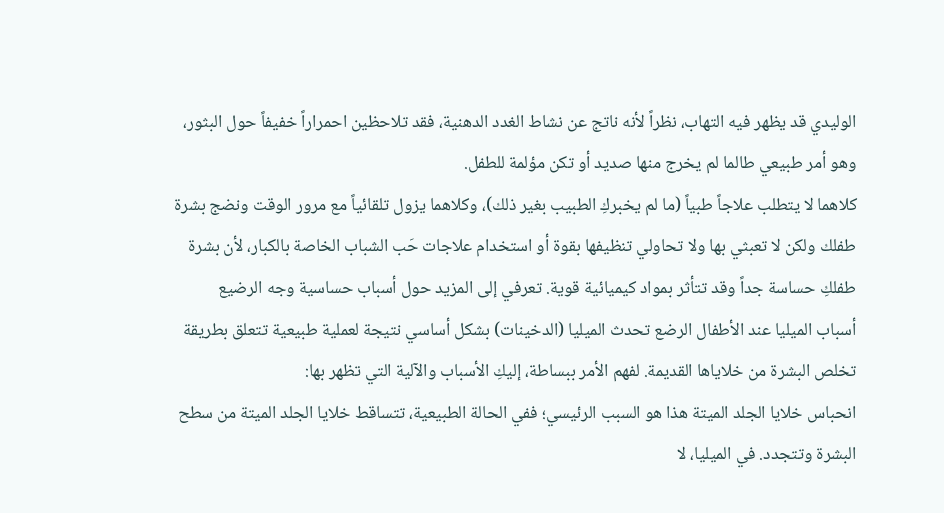الوليدي قد يظهر فيه التهاب، نظراً لأنه ناتج عن نشاط الغدد الدهنية، فقد تلاحظين احمراراً خفيفاً حول البثور، وهو أمر طبيعي طالما لم يخرج منها صديد أو تكن مؤلمة للطفل.
كلاهما لا يتطلب علاجاً طبياً (ما لم يخبركِ الطبيب بغير ذلك)، وكلاهما يزول تلقائياً مع مرور الوقت ونضج بشرة طفلك ولكن لا تعبثي بها ولا تحاولي تنظيفها بقوة أو استخدام علاجات حَب الشباب الخاصة بالكبار، لأن بشرة طفلكِ حساسة جداً وقد تتأثر بمواد كيميائية قوية. تعرفي إلى المزيد حول أسباب حساسية وجه الرضيع
أسباب الميليا عند الأطفال الرضع تحدث الميليا (الدخينات) بشكل أساسي نتيجة لعملية طبيعية تتعلق بطريقة تخلص البشرة من خلاياها القديمة. لفهم الأمر ببساطة، إليكِ الأسباب والآلية التي تظهر بها:
انحباس خلايا الجلد الميتة هذا هو السبب الرئيسي؛ ففي الحالة الطبيعية، تتساقط خلايا الجلد الميتة من سطح البشرة وتتجدد. في الميليا، لا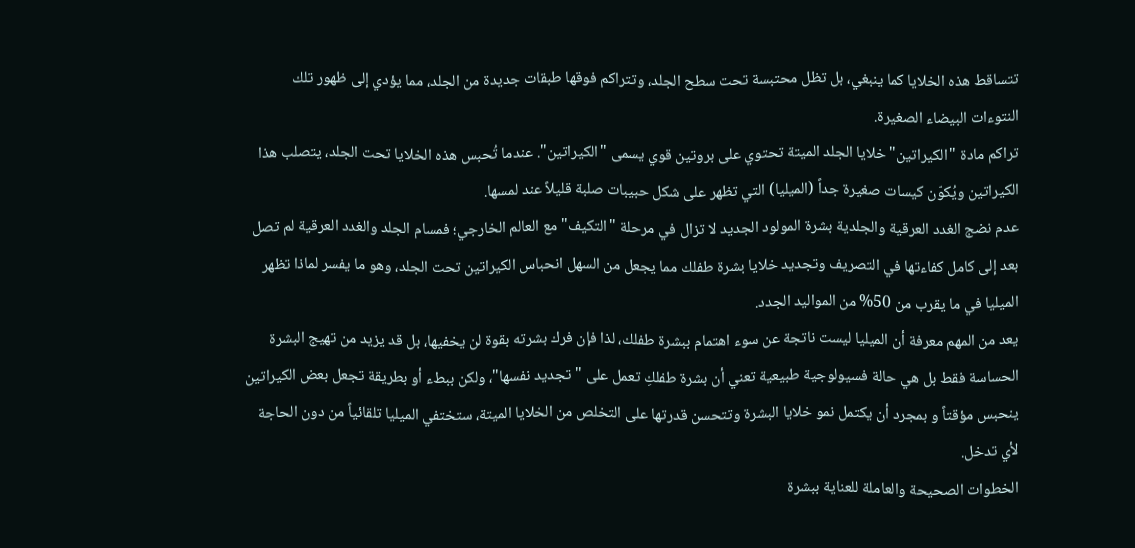تتساقط هذه الخلايا كما ينبغي، بل تظل محتبسة تحت سطح الجلد، وتتراكم فوقها طبقات جديدة من الجلد، مما يؤدي إلى ظهور تلك النتوءات البيضاء الصغيرة.
تراكم مادة "الكيراتين" خلايا الجلد الميتة تحتوي على بروتين قوي يسمى "الكيراتين". عندما تُحبس هذه الخلايا تحت الجلد، يتصلب هذا الكيراتين ويُكوّن كيسات صغيرة جداً (الميليا) التي تظهر على شكل حبيبات صلبة قليلاً عند لمسها.
عدم نضج الغدد العرقية والجلدية بشرة المولود الجديد لا تزال في مرحلة "التكيف" مع العالم الخارجي؛ فمسام الجلد والغدد العرقية لم تصل بعد إلى كامل كفاءتها في التصريف وتجديد خلايا بشرة طفلك مما يجعل من السهل انحباس الكيراتين تحت الجلد، وهو ما يفسر لماذا تظهر الميليا في ما يقرب من 50% من المواليد الجدد.
يعد من المهم معرفة أن الميليا ليست ناتجة عن سوء اهتمام ببشرة طفلك، لذا فإن فرك بشرته بقوة لن يخفيها، بل قد يزيد من تهيج البشرة الحساسة فقط بل هي حالة فسيولوجية طبيعية تعني أن بشرة طفلكِ تعمل على "تجديد نفسها"، ولكن ببطء أو بطريقة تجعل بعض الكيراتين ينحبس مؤقتاً و بمجرد أن يكتمل نمو خلايا البشرة وتتحسن قدرتها على التخلص من الخلايا الميتة، ستختفي الميليا تلقائياً من دون الحاجة لأي تدخل.
الخطوات الصحيحة والعاملة للعناية ببشرة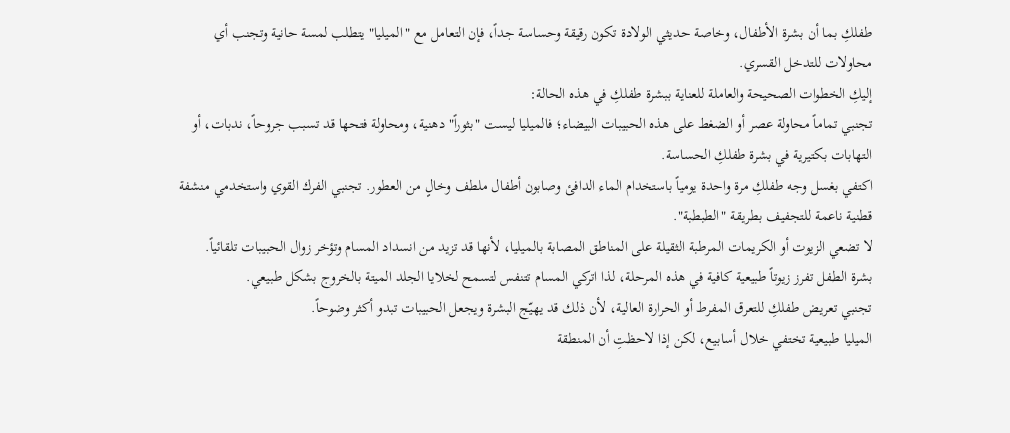طفلكِ بما أن بشرة الأطفال، وخاصة حديثي الولادة تكون رقيقة وحساسة جداً، فإن التعامل مع "الميليا" يتطلب لمسة حانية وتجنب أي محاولات للتدخل القسري.
إليكِ الخطوات الصحيحة والعاملة للعناية ببشرة طفلكِ في هذه الحالة:
تجنبي تماماً محاولة عصر أو الضغط على هذه الحبيبات البيضاء؛ فالميليا ليست "بثوراً" دهنية، ومحاولة فتحها قد تسبب جروحاً، ندبات، أو التهابات بكتيرية في بشرة طفلكِ الحساسة.
اكتفي بغسل وجه طفلكِ مرة واحدة يومياً باستخدام الماء الدافئ وصابون أطفال ملطف وخالٍ من العطور. تجنبي الفرك القوي واستخدمي منشفة قطنية ناعمة للتجفيف بطريقة "الطبطبة".
لا تضعي الزيوت أو الكريمات المرطبة الثقيلة على المناطق المصابة بالميليا، لأنها قد تزيد من انسداد المسام وتؤخر زوال الحبيبات تلقائياً.
بشرة الطفل تفرز زيوتاً طبيعية كافية في هذه المرحلة، لذا اتركي المسام تتنفس لتسمح لخلايا الجلد الميتة بالخروج بشكل طبيعي.
تجنبي تعريض طفلكِ للتعرق المفرط أو الحرارة العالية، لأن ذلك قد يهيّج البشرة ويجعل الحبيبات تبدو أكثر وضوحاً.
الميليا طبيعية تختفي خلال أسابيع، لكن إذا لاحظتِ أن المنطقة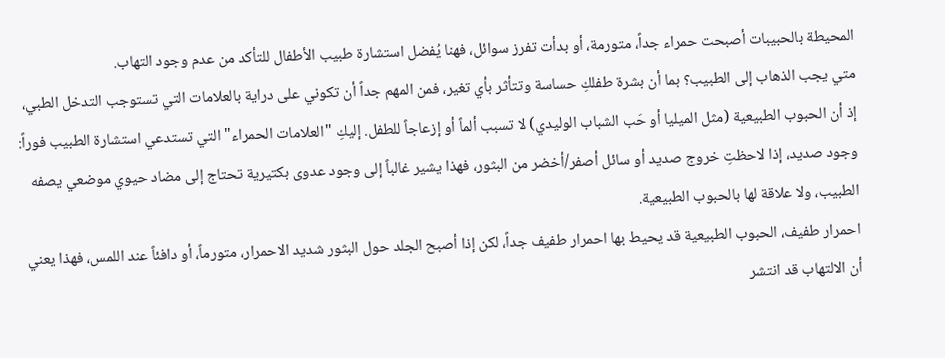المحيطة بالحبيبات أصبحت حمراء جداً، متورمة، أو بدأت تفرز سوائل، فهنا يُفضل استشارة طبيب الأطفال للتأكد من عدم وجود التهاب.
متي يجب الذهاب إلى الطبيب؟ بما أن بشرة طفلكِ حساسة وتتأثر بأي تغير، فمن المهم جداً أن تكوني على دراية بالعلامات التي تستوجب التدخل الطبي، إذ أن الحبوب الطبيعية (مثل الميليا أو حَب الشباب الوليدي) لا تسبب ألماً أو إزعاجاً للطفل. إليكِ "العلامات الحمراء" التي تستدعي استشارة الطبيب فوراً:
وجود صديد، إذا لاحظتِ خروج صديد أو سائل أصفر/أخضر من البثور، فهذا يشير غالباً إلى وجود عدوى بكتيرية تحتاج إلى مضاد حيوي موضعي يصفه الطبيب، ولا علاقة لها بالحبوب الطبيعية.
احمرار طفيف، الحبوب الطبيعية قد يحيط بها احمرار طفيف جداً، لكن إذا أصبح الجلد حول البثور شديد الاحمرار، متورماً، أو دافئاً عند اللمس، فهذا يعني أن الالتهاب قد انتشر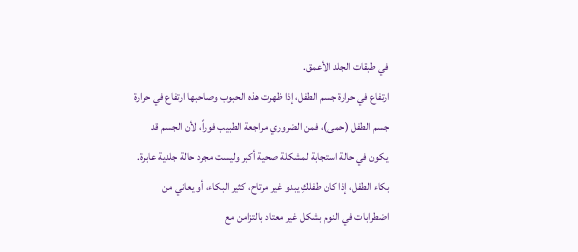في طبقات الجلد الأعمق.
ارتفاع في حرارة جسم الطفل، إذا ظهرت هذه الحبوب وصاحبها ارتفاع في حرارة جسم الطفل (حمى)، فمن الضروري مراجعة الطبيب فوراً، لأن الجسم قد يكون في حالة استجابة لمشكلة صحية أكبر وليست مجرد حالة جلدية عابرة.
بكاء الطفل، إذا كان طفلكِ يبدو غير مرتاح، كثير البكاء، أو يعاني من اضطرابات في النوم بشكل غير معتاد بالتزامن مع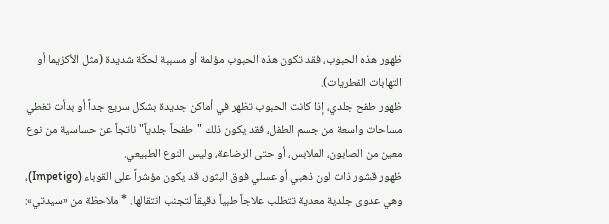ظهور هذه الحبوب، فقد تكون هذه الحبوب مؤلمة أو مسببة لحكّة شديدة (مثل الأكزيما أو التهابات الفطريات).
ظهور طفح جلدي، إذا كانت الحبوب تظهر في أماكن جديدة بشكل سريع جداً أو بدأت تغطي مساحات واسعة من جسم الطفل، فقد يكون ذلك "طفحاً جلدياً" ناتجاً عن حساسية من نوع معين من الصابون، الملابس، أو حتى الرضاعة، وليس النوع الطبيعي.
ظهور قشور ذات لون ذهبي أو عسلي فوق البثور، قد يكون مؤشراً على القوباء (Impetigo)، وهي عدوى جلدية معدية تتطلب علاجاً طبياً دقيقاً لتجنب انتقالها. * ملاحظة من «سيدتي»: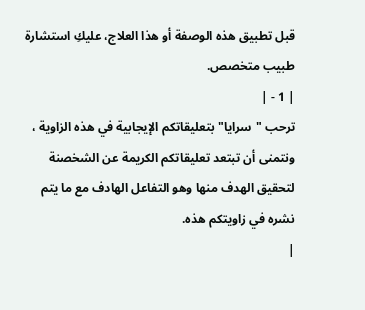قبل تطبيق هذه الوصفة أو هذا العلاج، عليكِ استشارة طبيب متخصص.
| 1 - |
ترحب "سرايا" بتعليقاتكم الإيجابية في هذه الزاوية ، ونتمنى أن تبتعد تعليقاتكم الكريمة عن الشخصنة لتحقيق الهدف منها وهو التفاعل الهادف مع ما يتم نشره في زاويتكم هذه.
|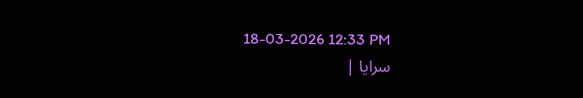18-03-2026 12:33 PM
سرايا |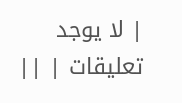| لا يوجد تعليقات | ||